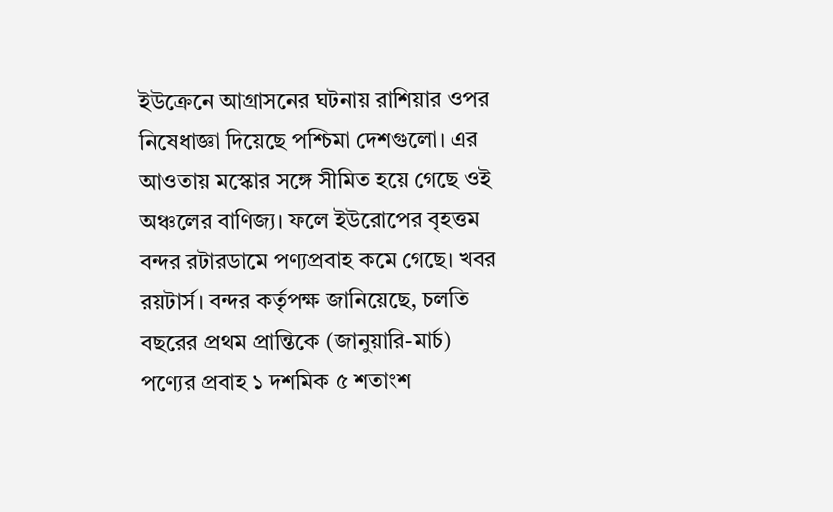ইউক্রেনে আগ্রাসনের ঘটনায় রাশিয়ার ওপর নিষেধাজ্ঞা দিয়েছে পশ্চিমা দেশগুলো। এর আওতায় মস্কোর সঙ্গে সীমিত হয়ে গেছে ওই অঞ্চলের বাণিজ্য। ফলে ইউরোপের বৃহত্তম বন্দর রটারডামে পণ্যপ্রবাহ কমে গেছে। খবর রয়টার্স। বন্দর কর্তৃপক্ষ জানিয়েছে, চলতি বছরের প্রথম প্রান্তিকে (জানুয়ারি-মার্চ) পণ্যের প্রবাহ ১ দশমিক ৫ শতাংশ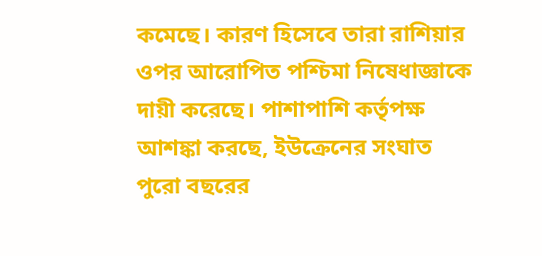কমেছে। কারণ হিসেবে তারা রাশিয়ার ওপর আরোপিত পশ্চিমা নিষেধাজ্ঞাকে দায়ী করেছে। পাশাপাশি কর্তৃপক্ষ আশঙ্কা করছে, ইউক্রেনের সংঘাত পুরো বছরের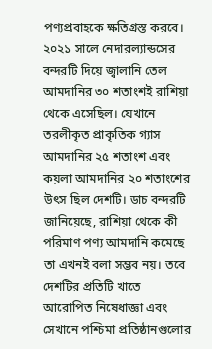পণ্যপ্রবাহকে ক্ষতিগ্রস্ত করবে।
২০২১ সালে নেদারল্যান্ডসের বন্দরটি দিয়ে জ্বালানি তেল আমদানির ৩০ শতাংশই রাশিয়া থেকে এসেছিল। যেখানে তরলীকৃত প্রাকৃতিক গ্যাস আমদানির ২৫ শতাংশ এবং কয়লা আমদানির ২০ শতাংশের উৎস ছিল দেশটি। ডাচ বন্দরটি জানিয়েছে, রাশিয়া থেকে কী পরিমাণ পণ্য আমদানি কমেছে তা এখনই বলা সম্ভব নয়। তবে দেশটির প্রতিটি খাতে আরোপিত নিষেধাজ্ঞা এবং সেখানে পশ্চিমা প্রতিষ্ঠানগুলোর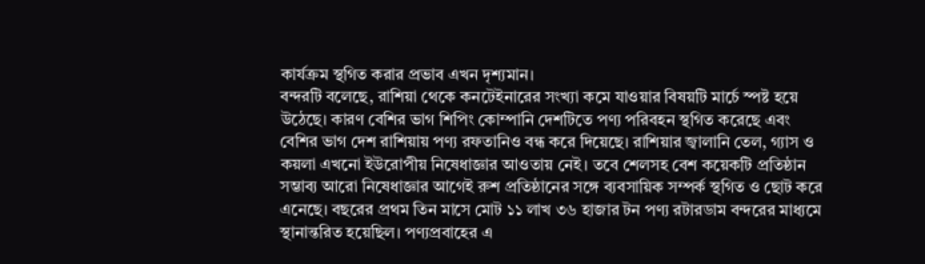কার্যক্রম স্থগিত করার প্রভাব এখন দৃশ্যমান।
বন্দরটি বলেছে, রাশিয়া থেকে কনটেইনারের সংখ্যা কমে যাওয়ার বিষয়টি মার্চে স্পষ্ট হয়ে উঠেছে। কারণ বেশির ভাগ শিপিং কোম্পানি দেশটিতে পণ্য পরিবহন স্থগিত করেছে এবং বেশির ভাগ দেশ রাশিয়ায় পণ্য রফতানিও বন্ধ করে দিয়েছে। রাশিয়ার জ্বালানি তেল, গ্যাস ও কয়লা এখনো ইউরোপীয় নিষেধাজ্ঞার আওতায় নেই। তবে শেলসহ বেশ কয়েকটি প্রতিষ্ঠান সম্ভাব্য আরো নিষেধাজ্ঞার আগেই রুশ প্রতিষ্ঠানের সঙ্গে ব্যবসায়িক সম্পর্ক স্থগিত ও ছোট করে এনেছে। বছরের প্রথম তিন মাসে মোট ১১ লাখ ৩৬ হাজার টন পণ্য রটারডাম বন্দরের মাধ্যমে স্থানান্তরিত হয়েছিল। পণ্যপ্রবাহের এ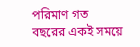পরিমাণ গত বছরের একই সময়ে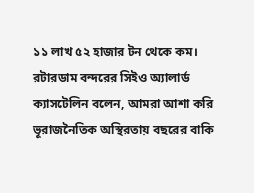১১ লাখ ৫২ হাজার টন থেকে কম।
রটারডাম বন্দরের সিইও অ্যালার্ড ক্যাসটেলিন বলেন, আমরা আশা করি ভূরাজনৈতিক অস্থিরতায় বছরের বাকি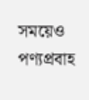সময়েও পণ্যপ্রবাহ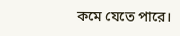কমে যেতে পারে।